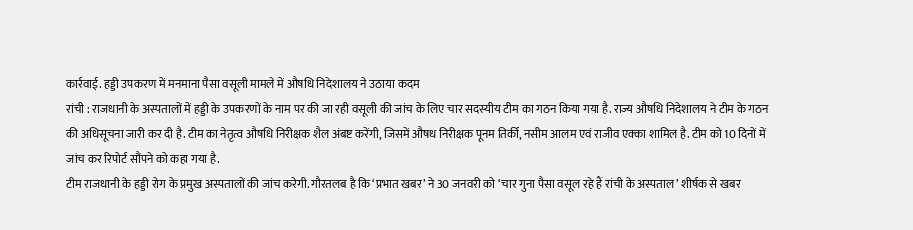कार्रवाई. हड्डी उपकरण में मनमाना पैसा वसूली मामले में औषधि निदेशालय ने उठाया कदम
रांची : राजधानी के अस्पतालों में हड्डी के उपकरणों के नाम पर की जा रही वसूली की जांच के लिए चार सदस्यीय टीम का गठन किया गया है. राज्य औषधि निदेशालय ने टीम के गठन की अधिसूचना जारी कर दी है. टीम का नेतृत्व औषधि निरीक्षक शैल अंबष्ट करेंगी, जिसमें औषध निरीक्षक पूनम तिर्की, नसीम आलम एवं राजीव एक्का शामिल है. टीम को 10 दिनों में जांच कर रिपोर्ट सौंपने को कहा गया है.
टीम राजधानी के हड्डी रोग के प्रमुख अस्पतालों की जांच करेगी. गौरतलब है कि ‘प्रभात खबर’ ने 30 जनवरी को ‘चार गुना पैसा वसूल रहे हैं रांची के अस्पताल’ शीर्षक से खबर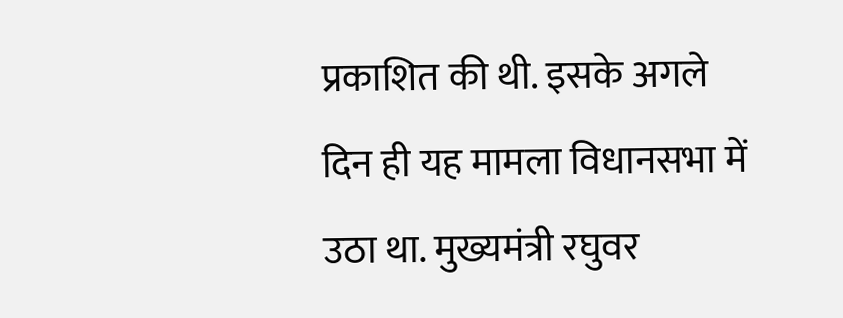प्रकाशित की थी. इसके अगले दिन ही यह मामला विधानसभा में उठा था. मुख्यमंत्री रघुवर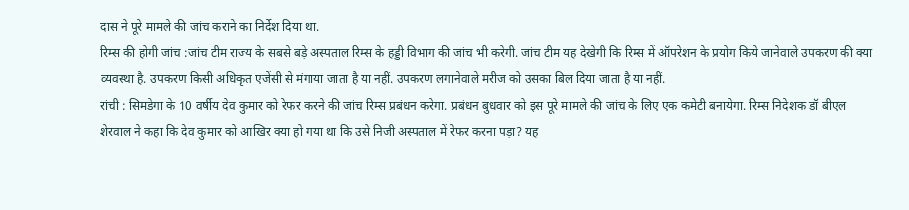दास ने पूरे मामले की जांच कराने का निर्देश दिया था.
रिम्स की होगी जांच :जांच टीम राज्य के सबसे बड़े अस्पताल रिम्स के हड्डी विभाग की जांच भी करेगी. जांच टीम यह देखेगी कि रिम्स में ऑपरेशन के प्रयोग किये जानेवाले उपकरण की क्या व्यवस्था है. उपकरण किसी अधिकृत एजेंसी से मंगाया जाता है या नहीं. उपकरण लगानेवाले मरीज को उसका बिल दिया जाता है या नहीं.
रांची : सिमडेगा के 10 वर्षीय देव कुमार को रेफर करने की जांच रिम्स प्रबंधन करेगा. प्रबंधन बुधवार को इस पूरे मामले की जांच के लिए एक कमेटी बनायेगा. रिम्स निदेशक डॉ बीएल शेरवाल ने कहा कि देव कुमार को आखिर क्या हो गया था कि उसे निजी अस्पताल में रेफर करना पड़ा? यह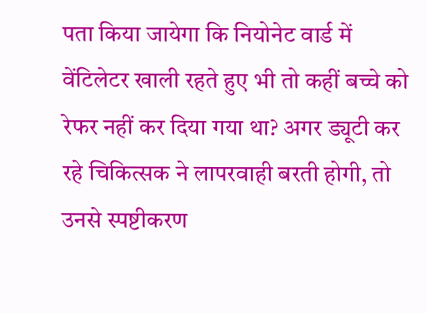पता किया जायेगा कि नियोनेट वार्ड में वेंटिलेटर खाली रहते हुए भी तो कहीं बच्चे को रेफर नहीं कर दिया गया था? अगर ड्यूटी कर रहे चिकित्सक ने लापरवाही बरती होगी, तो उनसे स्पष्टीकरण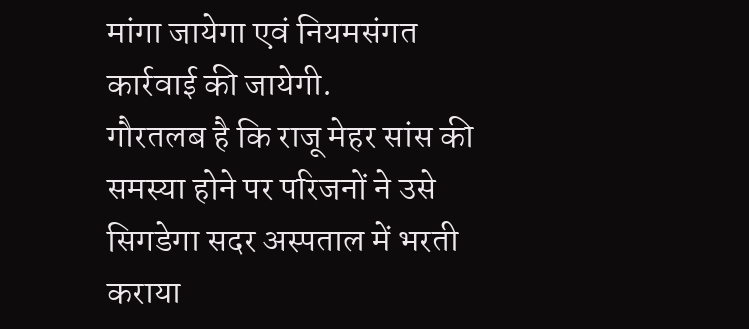मांगा जायेगा एवं नियमसंगत कार्रवाई की जायेगी.
गौरतलब है कि राजू मेहर सांस की समस्या होने पर परिजनों ने उसे सिगडेगा सदर अस्पताल में भरती कराया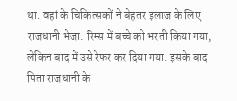था. वहां के चिकित्सकों ने बेहतर इलाज के लिए राजधानी भेजा. रिम्स में बच्चे को भरती किया गया, लेकिन बाद में उसे रेफर कर दिया गया. इसके बाद पिता राजधानी के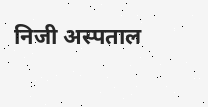निजी अस्पताल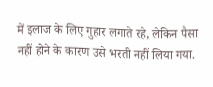में इलाज के लिए गुहार लगाते रहे, लेकिन पैसा नहीं होने के कारण उसे भरती नहीं लिया गया.